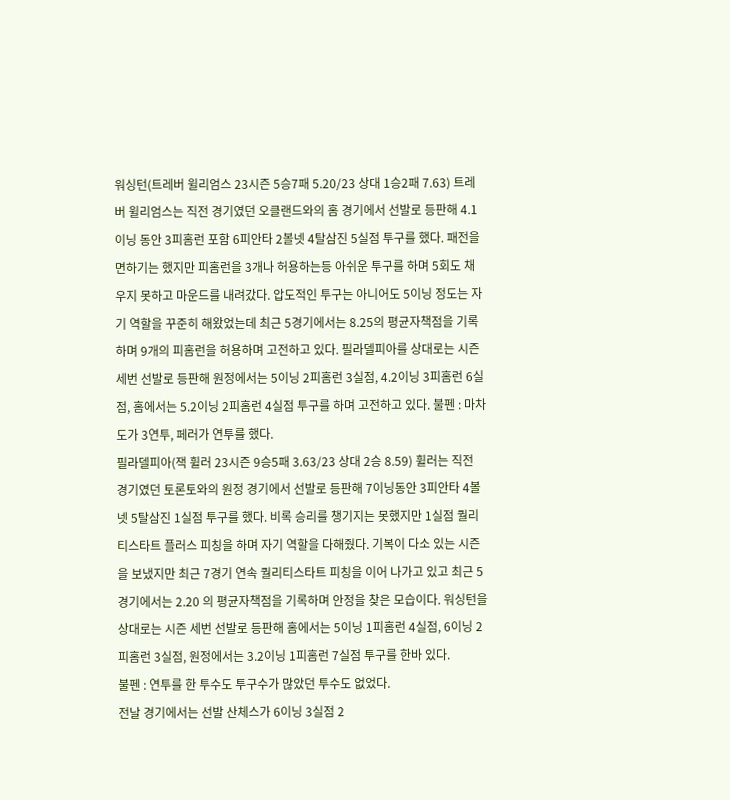워싱턴(트레버 윌리엄스 23시즌 5승7패 5.20/23 상대 1승2패 7.63) 트레버 윌리엄스는 직전 경기였던 오클랜드와의 홈 경기에서 선발로 등판해 4.1이닝 동안 3피홈런 포함 6피안타 2볼넷 4탈삼진 5실점 투구를 했다. 패전을 면하기는 했지만 피홈런을 3개나 허용하는등 아쉬운 투구를 하며 5회도 채우지 못하고 마운드를 내려갔다. 압도적인 투구는 아니어도 5이닝 정도는 자기 역할을 꾸준히 해왔었는데 최근 5경기에서는 8.25의 평균자책점을 기록하며 9개의 피홈런을 허용하며 고전하고 있다. 필라델피아를 상대로는 시즌 세번 선발로 등판해 원정에서는 5이닝 2피홈런 3실점, 4.2이닝 3피홈런 6실점, 홈에서는 5.2이닝 2피홈런 4실점 투구를 하며 고전하고 있다. 불펜 : 마차도가 3연투, 페러가 연투를 했다.
필라델피아(잭 휠러 23시즌 9승5패 3.63/23 상대 2승 8.59) 휠러는 직전 경기였던 토론토와의 원정 경기에서 선발로 등판해 7이닝동안 3피안타 4볼넷 5탈삼진 1실점 투구를 했다. 비록 승리를 챙기지는 못했지만 1실점 퀄리티스타트 플러스 피칭을 하며 자기 역할을 다해줬다. 기복이 다소 있는 시즌을 보냈지만 최근 7경기 연속 퀄리티스타트 피칭을 이어 나가고 있고 최근 5경기에서는 2.20 의 평균자책점을 기록하며 안정을 찾은 모습이다. 워싱턴을 상대로는 시즌 세번 선발로 등판해 홈에서는 5이닝 1피홈런 4실점, 6이닝 2피홈런 3실점, 원정에서는 3.2이닝 1피홈런 7실점 투구를 한바 있다.
불펜 : 연투를 한 투수도 투구수가 많았던 투수도 없었다.
전날 경기에서는 선발 산체스가 6이닝 3실점 2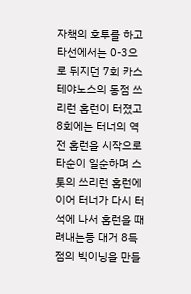자책의 호투를 하고 타선에서는 0-3으로 뒤지던 7회 카스테야노스의 동점 쓰리런 홈런이 터졌고 8회에는 터너의 역전 홈런을 시작으로 타순이 일순하며 스톳의 쓰리런 홈런에 이어 터너가 다시 터석에 나서 홈런을 때려내는등 대거 8득점의 빅이닝을 만들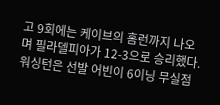고 9회에는 케이브의 홈런까지 나오며 필라델피아가 12-3으로 승리했다. 워싱턴은 선발 어빈이 6이닝 무실점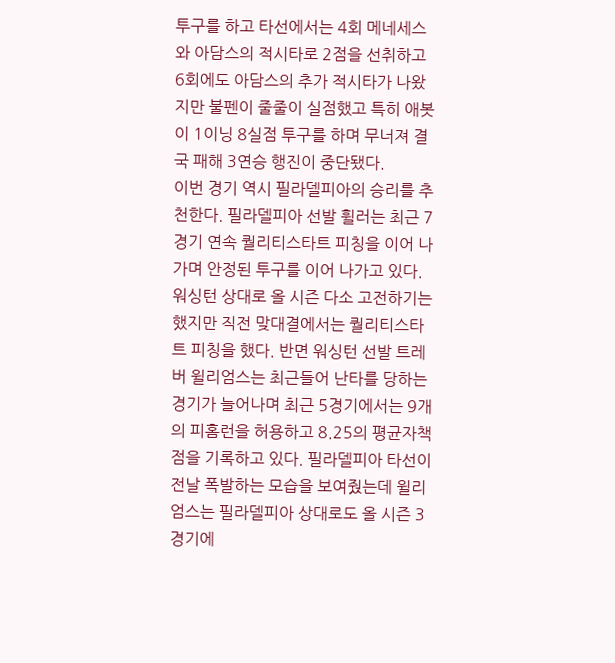투구를 하고 타선에서는 4회 메네세스와 아담스의 적시타로 2점을 선취하고 6회에도 아담스의 추가 적시타가 나왔지만 불펜이 줄줄이 실점했고 특히 애봇이 1이닝 8실점 투구를 하며 무너져 결국 패해 3연승 행진이 중단됐다.
이번 경기 역시 필라델피아의 승리를 추천한다. 필라델피아 선발 휠러는 최근 7경기 연속 퀄리티스타트 피칭을 이어 나가며 안정된 투구를 이어 나가고 있다. 워싱턴 상대로 올 시즌 다소 고전하기는 했지만 직전 맞대결에서는 퀄리티스타트 피칭을 했다. 반면 워싱턴 선발 트레버 윌리엄스는 최근들어 난타를 당하는 경기가 늘어나며 최근 5경기에서는 9개의 피홈런을 허용하고 8.25의 평균자책점을 기록하고 있다. 필라델피아 타선이 전날 폭발하는 모습을 보여줬는데 윌리엄스는 필라델피아 상대로도 올 시즌 3경기에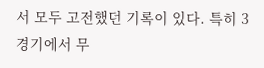서 모두 고전했던 기록이 있다. 특히 3경기에서 무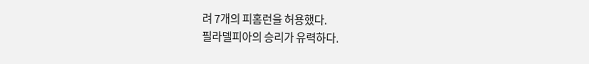려 7개의 피홈런을 허용했다.
필라델피아의 승리가 유력하다.